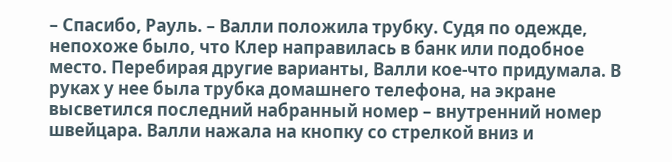– Спасибо, Рауль. – Валли положила трубку. Судя по одежде, непохоже было, что Клер направилась в банк или подобное место. Перебирая другие варианты, Валли кое-что придумала. В руках у нее была трубка домашнего телефона, на экране высветился последний набранный номер – внутренний номер швейцара. Валли нажала на кнопку со стрелкой вниз и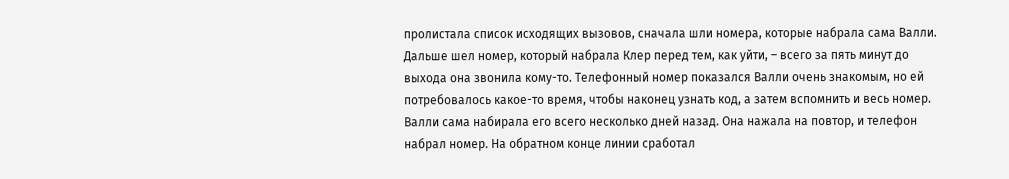пролистала список исходящих вызовов, сначала шли номера, которые набрала сама Валли. Дальше шел номер, который набрала Клер перед тем, как уйти, – всего за пять минут до выхода она звонила кому-то. Телефонный номер показался Валли очень знакомым, но ей потребовалось какое-то время, чтобы наконец узнать код, а затем вспомнить и весь номер. Валли сама набирала его всего несколько дней назад. Она нажала на повтор, и телефон набрал номер. На обратном конце линии сработал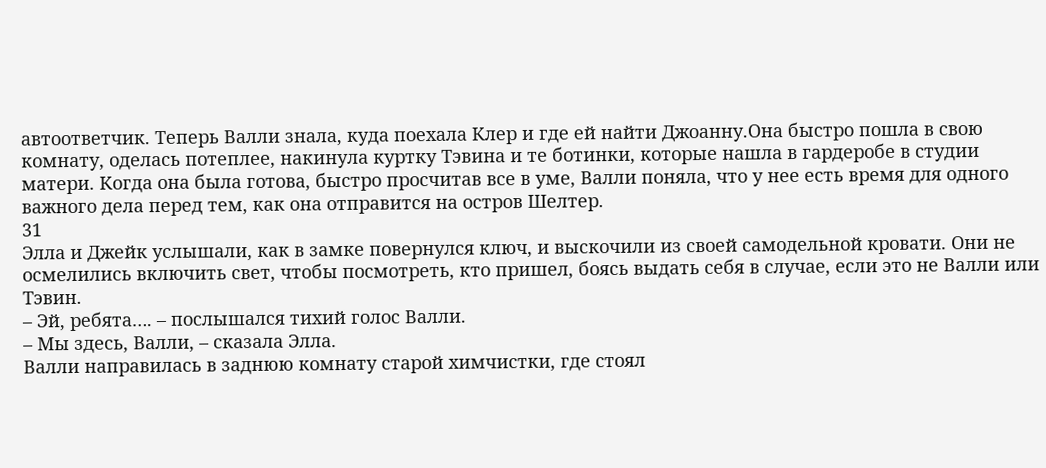автоответчик. Теперь Валли знала, куда поехала Клер и где ей найти Джоанну.Она быстро пошла в свою комнату, оделась потеплее, накинула куртку Тэвина и те ботинки, которые нашла в гардеробе в студии матери. Когда она была готова, быстро просчитав все в уме, Валли поняла, что у нее есть время для одного важного дела перед тем, как она отправится на остров Шелтер.
31
Элла и Джейк услышали, как в замке повернулся ключ, и выскочили из своей самодельной кровати. Они не осмелились включить свет, чтобы посмотреть, кто пришел, боясь выдать себя в случае, если это не Валли или Тэвин.
– Эй, ребята…. – послышался тихий голос Валли.
– Мы здесь, Валли, – сказала Элла.
Валли направилась в заднюю комнату старой химчистки, где стоял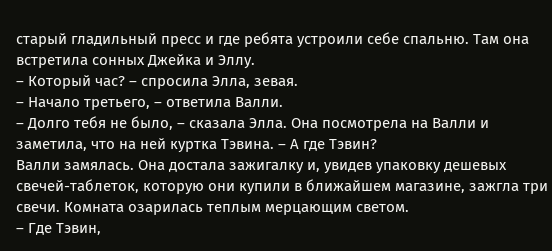старый гладильный пресс и где ребята устроили себе спальню. Там она встретила сонных Джейка и Эллу.
– Который час? – спросила Элла, зевая.
– Начало третьего, – ответила Валли.
– Долго тебя не было, – сказала Элла. Она посмотрела на Валли и заметила, что на ней куртка Тэвина. – А где Тэвин?
Валли замялась. Она достала зажигалку и, увидев упаковку дешевых свечей-таблеток, которую они купили в ближайшем магазине, зажгла три свечи. Комната озарилась теплым мерцающим светом.
– Где Тэвин,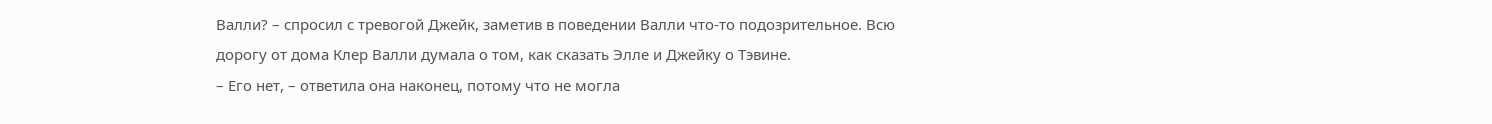Валли? – спросил с тревогой Джейк, заметив в поведении Валли что-то подозрительное. Всю дорогу от дома Клер Валли думала о том, как сказать Элле и Джейку о Тэвине.
– Его нет, – ответила она наконец, потому что не могла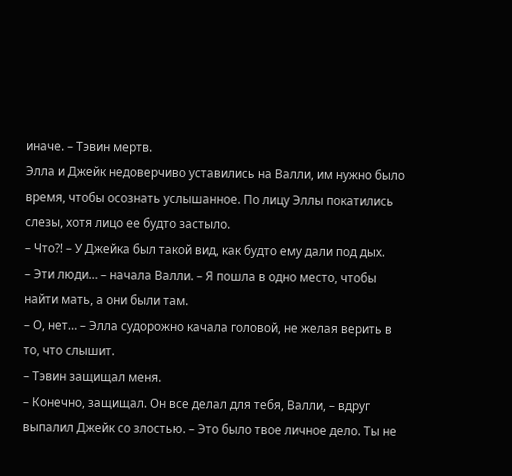иначе. – Тэвин мертв.
Элла и Джейк недоверчиво уставились на Валли, им нужно было время, чтобы осознать услышанное. По лицу Эллы покатились слезы, хотя лицо ее будто застыло.
– Что?! – У Джейка был такой вид, как будто ему дали под дых.
– Эти люди… – начала Валли. – Я пошла в одно место, чтобы найти мать, а они были там.
– О, нет… – Элла судорожно качала головой, не желая верить в то, что слышит.
– Тэвин защищал меня.
– Конечно, защищал. Он все делал для тебя, Валли, – вдруг выпалил Джейк со злостью. – Это было твое личное дело. Ты не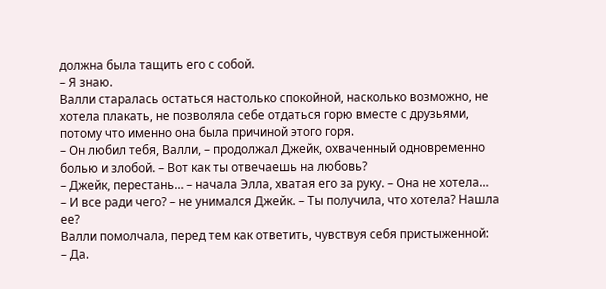должна была тащить его с собой.
– Я знаю.
Валли старалась остаться настолько спокойной, насколько возможно, не хотела плакать, не позволяла себе отдаться горю вместе с друзьями, потому что именно она была причиной этого горя.
– Он любил тебя, Валли, – продолжал Джейк, охваченный одновременно болью и злобой. – Вот как ты отвечаешь на любовь?
– Джейк, перестань… – начала Элла, хватая его за руку. – Она не хотела…
– И все ради чего? – не унимался Джейк. – Ты получила, что хотела? Нашла ее?
Валли помолчала, перед тем как ответить, чувствуя себя пристыженной:
– Да.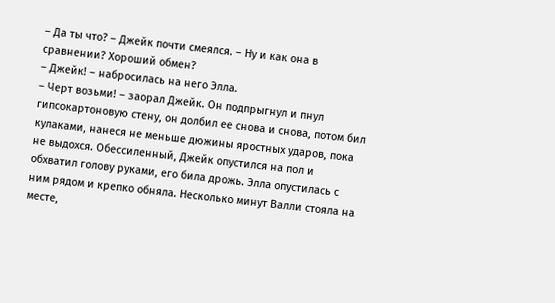– Да ты что? – Джейк почти смеялся. – Ну и как она в сравнении? Хороший обмен?
– Джейк! – набросилась на него Элла.
– Черт возьми! – заорал Джейк. Он подпрыгнул и пнул гипсокартоновую стену, он долбил ее снова и снова, потом бил кулаками, нанеся не меньше дюжины яростных ударов, пока не выдохся. Обессиленный, Джейк опустился на пол и обхватил голову руками, его била дрожь. Элла опустилась с ним рядом и крепко обняла. Несколько минут Валли стояла на месте,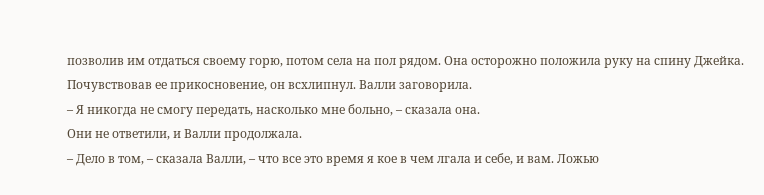позволив им отдаться своему горю, потом села на пол рядом. Она осторожно положила руку на спину Джейка. Почувствовав ее прикосновение, он всхлипнул. Валли заговорила.
– Я никогда не смогу передать, насколько мне больно, – сказала она.
Они не ответили, и Валли продолжала.
– Дело в том, – сказала Валли, – что все это время я кое в чем лгала и себе, и вам. Ложью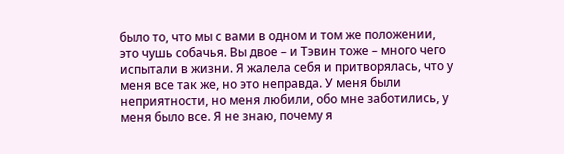было то, что мы с вами в одном и том же положении, это чушь собачья. Вы двое – и Тэвин тоже – много чего испытали в жизни. Я жалела себя и притворялась, что у меня все так же, но это неправда. У меня были неприятности, но меня любили, обо мне заботились, у меня было все. Я не знаю, почему я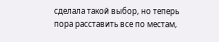сделала такой выбор, но теперь пора расставить все по местам,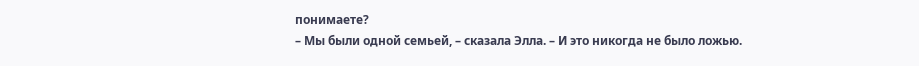понимаете?
– Мы были одной семьей, – сказала Элла. – И это никогда не было ложью.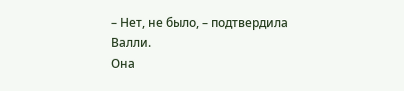– Нет, не было, – подтвердила Валли.
Она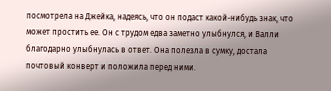посмотрела на Джейка, надеясь, что он подаст какой-нибудь знак, что может простить ее. Он с трудом едва заметно улыбнулся, и Валли благодарно улыбнулась в ответ. Она полезла в сумку, достала почтовый конверт и положила перед ними.